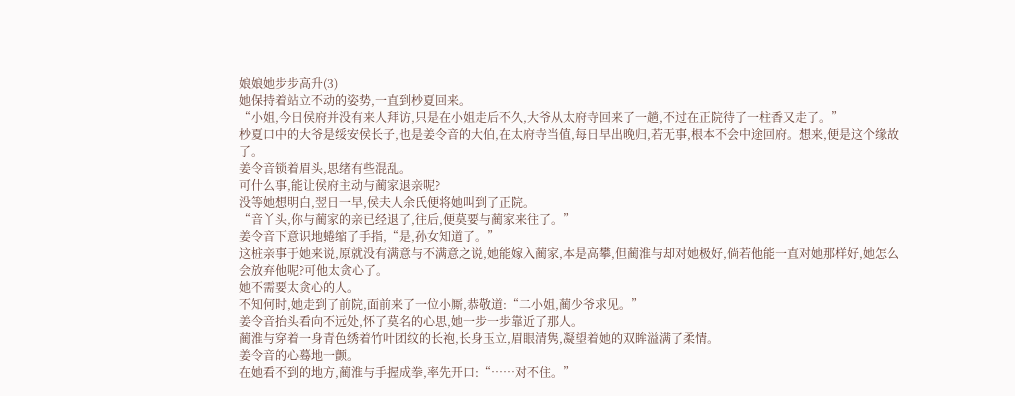娘娘她步步高升(3)
她保持着站立不动的姿势,一直到杪夏回来。
“小姐,今日侯府并没有来人拜访,只是在小姐走后不久,大爷从太府寺回来了一趟,不过在正院待了一柱香又走了。”
杪夏口中的大爷是绥安侯长子,也是姜令音的大伯,在太府寺当值,每日早出晚归,若无事,根本不会中途回府。想来,便是这个缘故了。
姜令音锁着眉头,思绪有些混乱。
可什么事,能让侯府主动与蔺家退亲呢?
没等她想明白,翌日一早,侯夫人余氏便将她叫到了正院。
“音丫头,你与蔺家的亲已经退了,往后,便莫要与蔺家来往了。”
姜令音下意识地蜷缩了手指,“是,孙女知道了。”
这桩亲事于她来说,原就没有满意与不满意之说,她能嫁入蔺家,本是高攀,但蔺淮与却对她极好,倘若他能一直对她那样好,她怎么会放弃他呢?可他太贪心了。
她不需要太贪心的人。
不知何时,她走到了前院,面前来了一位小厮,恭敬道:“二小姐,蔺少爷求见。”
姜令音抬头看向不远处,怀了莫名的心思,她一步一步靠近了那人。
蔺淮与穿着一身青色绣着竹叶团纹的长袍,长身玉立,眉眼清隽,凝望着她的双眸溢满了柔情。
姜令音的心蓦地一颤。
在她看不到的地方,蔺淮与手握成拳,率先开口:“……对不住。”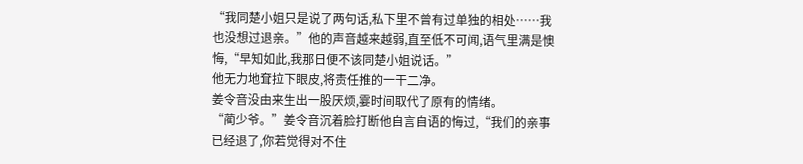“我同楚小姐只是说了两句话,私下里不曾有过单独的相处……我也没想过退亲。”他的声音越来越弱,直至低不可闻,语气里满是懊悔,“早知如此,我那日便不该同楚小姐说话。”
他无力地耷拉下眼皮,将责任推的一干二净。
姜令音没由来生出一股厌烦,霎时间取代了原有的情绪。
“蔺少爷。”姜令音沉着脸打断他自言自语的悔过,“我们的亲事已经退了,你若觉得对不住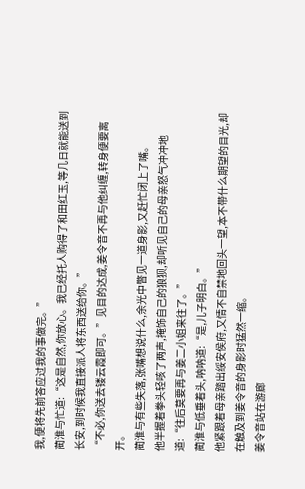我,便将先前答应过我的事做完。”
蔺淮与忙道:“这是自然,你放心。我已经托人购得了和田红玉,等几日就能送到长安,到时候我直接派人将东西送给你。”
“不必,你送去镂云霞即可。”见目的达成,姜令音不再与他纠缠,转身便要离开。
蔺淮与有些失落,张嘴想说什么,余光中瞥见一道身影,又赶忙闭上了嘴。
他半握着拳头轻咳了两声,掩饰自己的狼狈,却听见自己的母亲怒气冲冲地道:“往后莫要再与姜二小姐来往了。”
蔺淮与低垂着头,呐呐道:“是,儿子明白。”
他紧跟着母亲踏出绥安侯府,又情不自禁地回头一望,本不带什么期望的目光,却在触及到姜令音的身影时猛然一缩。
姜令音站在游廊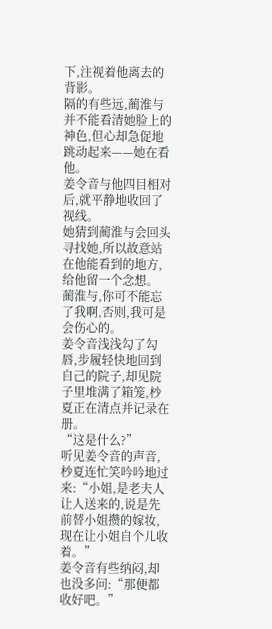下,注视着他离去的背影。
隔的有些远,蔺淮与并不能看清她脸上的神色,但心却急促地跳动起来——她在看他。
姜令音与他四目相对后,就平静地收回了视线。
她猜到蔺淮与会回头寻找她,所以故意站在他能看到的地方,给他留一个念想。
蔺淮与,你可不能忘了我啊,否则,我可是会伤心的。
姜令音浅浅勾了勾唇,步履轻快地回到自己的院子,却见院子里堆满了箱笼,杪夏正在清点并记录在册。
“这是什么?”
听见姜令音的声音,杪夏连忙笑吟吟地过来:“小姐,是老夫人让人送来的,说是先前替小姐攒的嫁妆,现在让小姐自个儿收着。”
姜令音有些纳闷,却也没多问:“那便都收好吧。”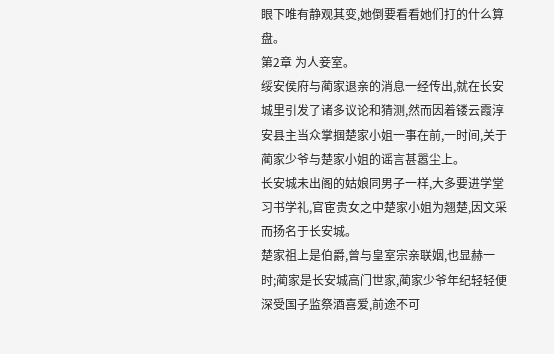眼下唯有静观其变,她倒要看看她们打的什么算盘。
第2章 为人妾室。
绥安侯府与蔺家退亲的消息一经传出,就在长安城里引发了诸多议论和猜测,然而因着镂云霞淳安县主当众掌掴楚家小姐一事在前,一时间,关于蔺家少爷与楚家小姐的谣言甚嚣尘上。
长安城未出阁的姑娘同男子一样,大多要进学堂习书学礼,官宦贵女之中楚家小姐为翘楚,因文采而扬名于长安城。
楚家祖上是伯爵,曾与皇室宗亲联姻,也显赫一时;蔺家是长安城高门世家,蔺家少爷年纪轻轻便深受国子监祭酒喜爱,前途不可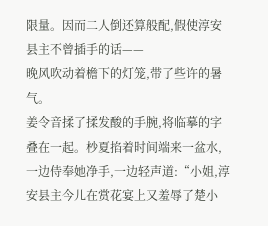限量。因而二人倒还算般配,假使淳安县主不曾插手的话——
晚风吹动着檐下的灯笼,带了些许的暑气。
姜令音揉了揉发酸的手腕,将临摹的字叠在一起。杪夏掐着时间端来一盆水,一边侍奉她净手,一边轻声道:“小姐,淳安县主今儿在赏花宴上又羞辱了楚小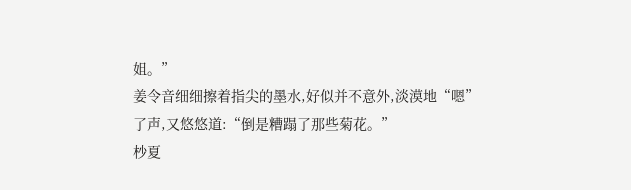姐。”
姜令音细细擦着指尖的墨水,好似并不意外,淡漠地“嗯”了声,又悠悠道:“倒是糟蹋了那些菊花。”
杪夏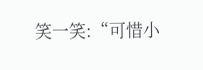笑一笑:“可惜小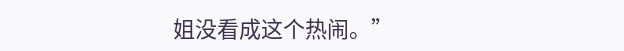姐没看成这个热闹。”